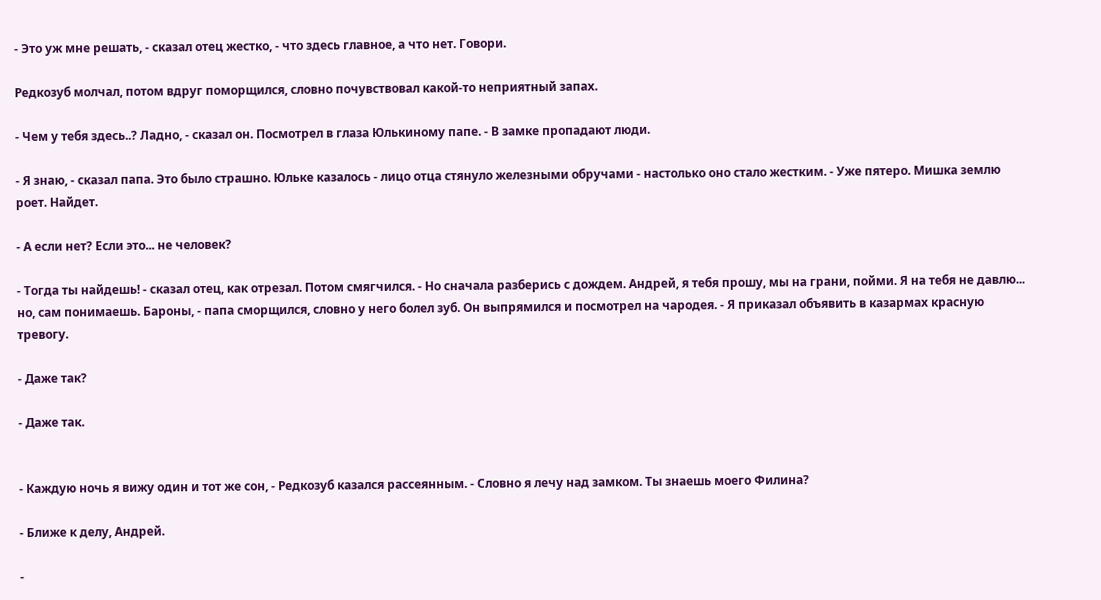- Это уж мне решать, - сказал отец жестко, - что здесь главное, а что нет. Говори.

Редкозуб молчал, потом вдруг поморщился, словно почувствовал какой-то неприятный запах.

- Чем у тебя здесь..? Ладно, - сказал он. Посмотрел в глаза Юлькиному папе. - В замке пропадают люди.

- Я знаю, - сказал папа. Это было страшно. Юльке казалось - лицо отца стянуло железными обручами - настолько оно стало жестким. - Уже пятеро. Мишка землю роет. Найдет.

- А если нет? Если это... не человек?

- Тогда ты найдешь! - сказал отец, как отрезал. Потом смягчился. - Но сначала разберись с дождем. Андрей, я тебя прошу, мы на грани, пойми. Я на тебя не давлю... но, сам понимаешь. Бароны, - папа сморщился, словно у него болел зуб. Он выпрямился и посмотрел на чародея. - Я приказал объявить в казармах красную тревогу.

- Даже так?

- Даже так.


- Каждую ночь я вижу один и тот же сон, - Редкозуб казался рассеянным. - Словно я лечу над замком. Ты знаешь моего Филина?

- Ближе к делу, Андрей.

-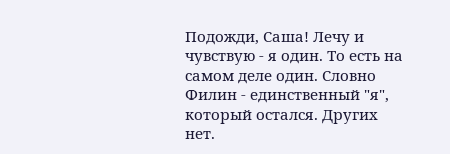Подожди, Саша! Лечу и чувствую - я один. То есть на самом деле один. Словно Филин - единственный "я", который остался. Других нет.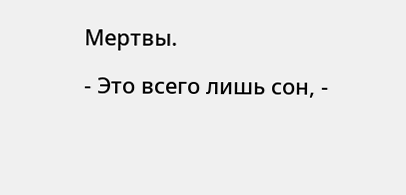Мертвы.

- Это всего лишь сон, -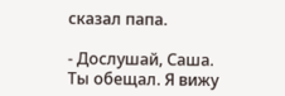сказал папа.

- Дослушай, Саша. Ты обещал. Я вижу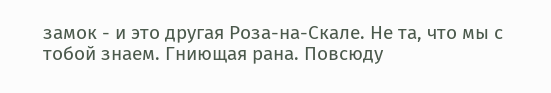замок - и это другая Роза-на-Скале. Не та, что мы с тобой знаем. Гниющая рана. Повсюду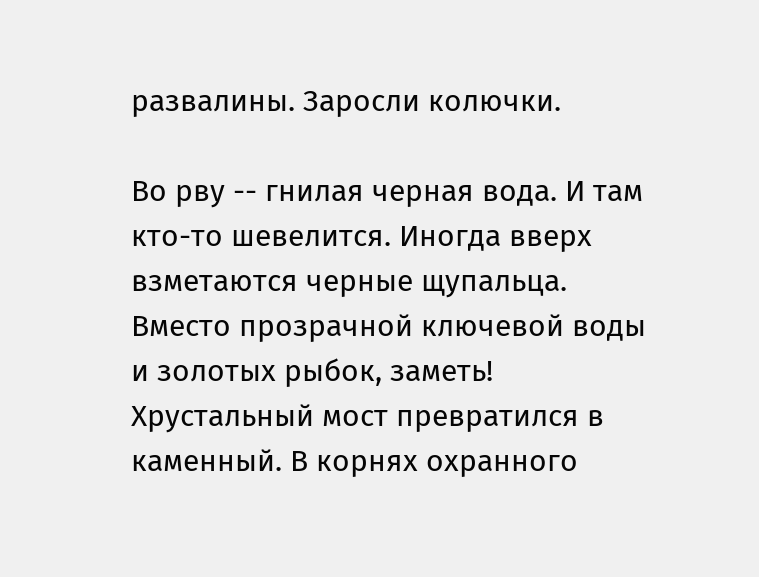развалины. Заросли колючки.

Во рву -- гнилая черная вода. И там кто-то шевелится. Иногда вверх взметаются черные щупальца. Вместо прозрачной ключевой воды и золотых рыбок, заметь! Хрустальный мост превратился в каменный. В корнях охранного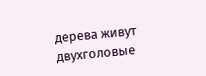дерева живут двухголовые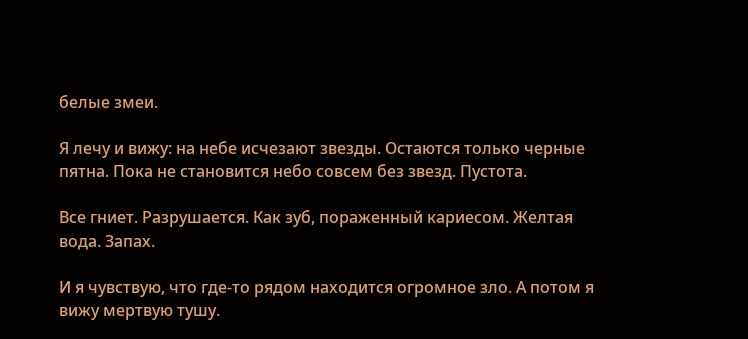белые змеи.

Я лечу и вижу: на небе исчезают звезды. Остаются только черные пятна. Пока не становится небо совсем без звезд. Пустота.

Все гниет. Разрушается. Как зуб, пораженный кариесом. Желтая вода. Запах.

И я чувствую, что где-то рядом находится огромное зло. А потом я вижу мертвую тушу.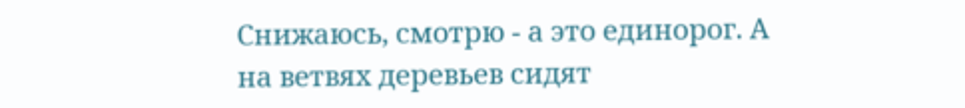Снижаюсь, смотрю - а это единорог. А на ветвях деревьев сидят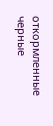откормленные черные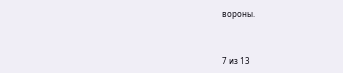вороны.



7 из 13